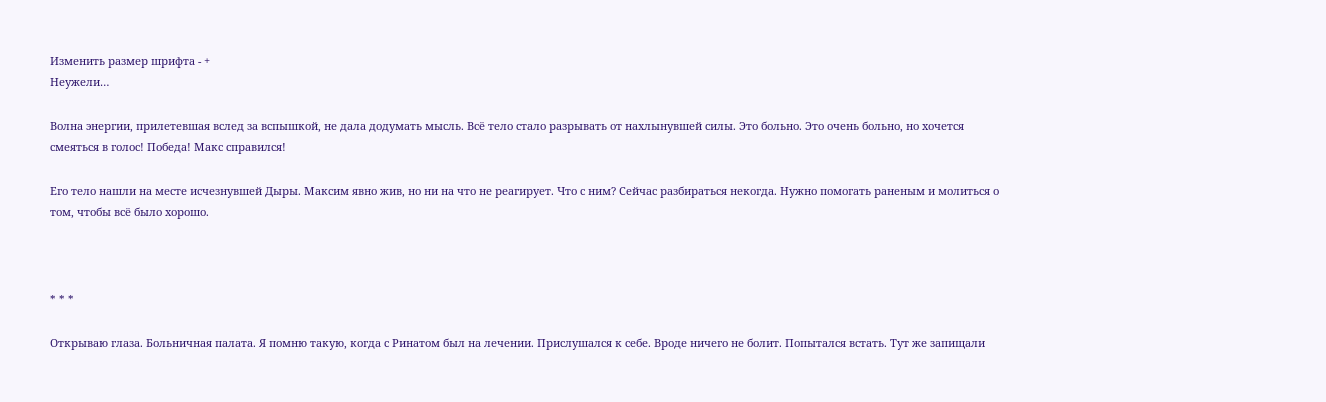Изменить размер шрифта - +
Неужели…

Волна энергии, прилетевшая вслед за вспышкой, не дала додумать мысль. Всё тело стало разрывать от нахлынувшей силы. Это больно. Это очень больно, но хочется смеяться в голос! Победа! Макс справился!

Его тело нашли на месте исчезнувшей Дыры. Максим явно жив, но ни на что не реагирует. Что с ним? Сейчас разбираться некогда. Нужно помогать раненым и молиться о том, чтобы всё было хорошо.



* * *

Открываю глаза. Больничная палата. Я помню такую, когда с Ринатом был на лечении. Прислушался к себе. Вроде ничего не болит. Попытался встать. Тут же запищали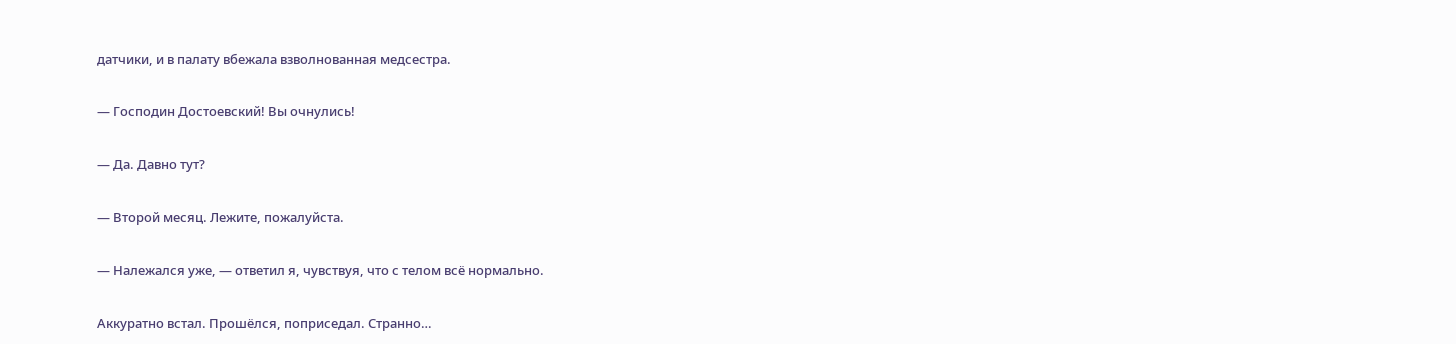датчики, и в палату вбежала взволнованная медсестра.

— Господин Достоевский! Вы очнулись!

— Да. Давно тут?

— Второй месяц. Лежите, пожалуйста.

— Належался уже, — ответил я, чувствуя, что с телом всё нормально.

Аккуратно встал. Прошёлся, поприседал. Странно…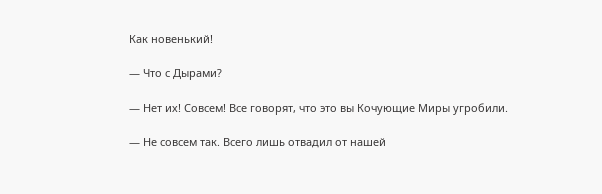Как новенький!

— Что с Дырами?

— Нет их! Совсем! Все говорят, что это вы Кочующие Миры угробили.

— Не совсем так. Всего лишь отвадил от нашей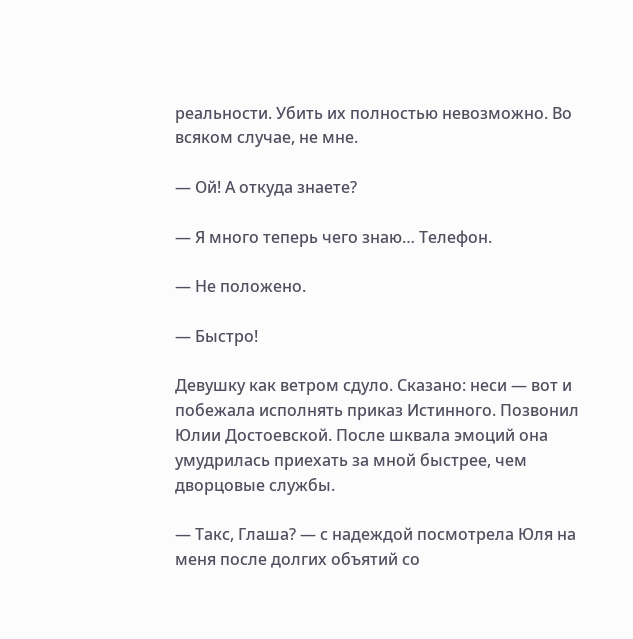реальности. Убить их полностью невозможно. Во всяком случае, не мне.

— Ой! А откуда знаете?

— Я много теперь чего знаю… Телефон.

— Не положено.

— Быстро!

Девушку как ветром сдуло. Сказано: неси — вот и побежала исполнять приказ Истинного. Позвонил Юлии Достоевской. После шквала эмоций она умудрилась приехать за мной быстрее, чем дворцовые службы.

— Такс, Глаша? — с надеждой посмотрела Юля на меня после долгих объятий со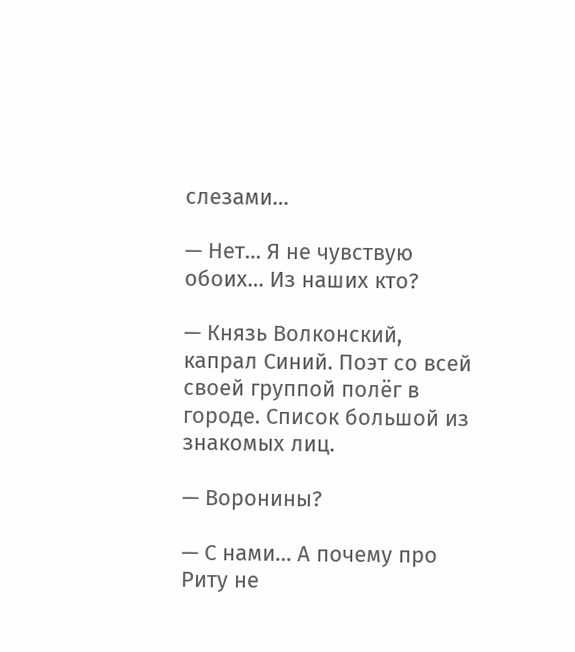слезами…

— Нет… Я не чувствую обоих… Из наших кто?

— Князь Волконский, капрал Синий. Поэт со всей своей группой полёг в городе. Список большой из знакомых лиц.

— Воронины?

— С нами… А почему про Риту не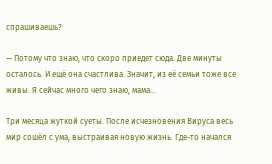спрашиваешь?

— Потому что знаю, что скоро приедет сюда. Две минуты осталось. И ещё она счастлива. Значит, из её семьи тоже все живы. Я сейчас много чего знаю, мама…

Три месяца жуткой суеты. После исчезновения Вируса весь мир сошёл с ума, выстраивая новую жизнь. Где-то начался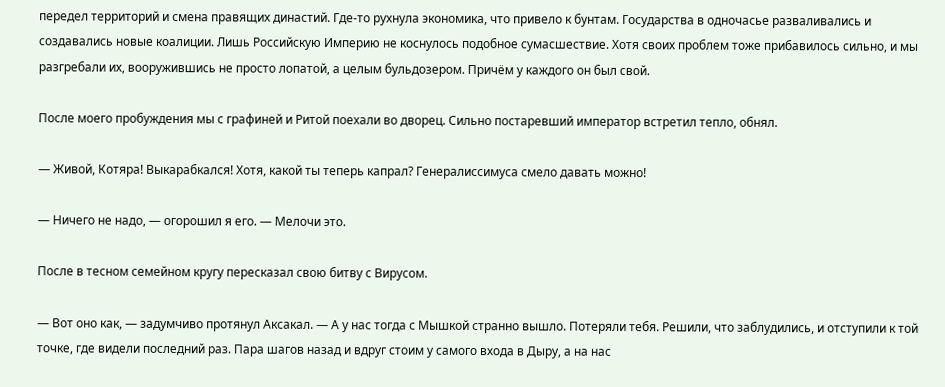передел территорий и смена правящих династий. Где-то рухнула экономика, что привело к бунтам. Государства в одночасье разваливались и создавались новые коалиции. Лишь Российскую Империю не коснулось подобное сумасшествие. Хотя своих проблем тоже прибавилось сильно, и мы разгребали их, вооружившись не просто лопатой, а целым бульдозером. Причём у каждого он был свой.

После моего пробуждения мы с графиней и Ритой поехали во дворец. Сильно постаревший император встретил тепло, обнял.

— Живой, Котяра! Выкарабкался! Хотя, какой ты теперь капрал? Генералиссимуса смело давать можно!

— Ничего не надо, — огорошил я его. — Мелочи это.

После в тесном семейном кругу пересказал свою битву с Вирусом.

— Вот оно как, — задумчиво протянул Аксакал. — А у нас тогда с Мышкой странно вышло. Потеряли тебя. Решили, что заблудились, и отступили к той точке, где видели последний раз. Пара шагов назад и вдруг стоим у самого входа в Дыру, а на нас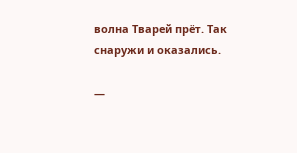волна Тварей прёт. Так снаружи и оказались.

—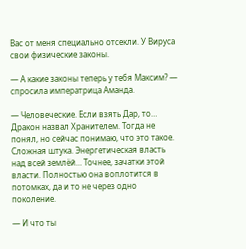Вас от меня специально отсекли. У Вируса свои физические законы.

— А какие законы теперь у тебя Максим? — спросила императрица Аманда.

— Человеческие. Если взять Дар, то… Дракон назвал Хранителем. Тогда не понял, но сейчас понимаю, что это такое. Сложная штука. Энергетическая власть над всей землёй… Точнее, зачатки этой власти. Полностью она воплотится в потомках, да и то не через одно поколение.

— И что ты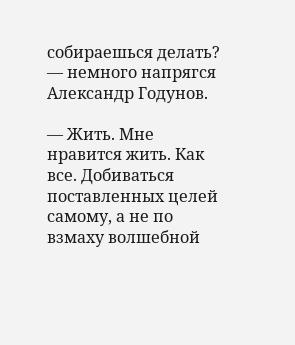собираешься делать? — немного напрягся Александр Годунов.

— Жить. Мне нравится жить. Как все. Добиваться поставленных целей самому, а не по взмаху волшебной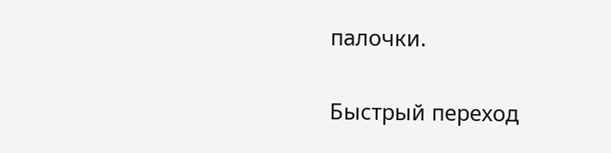палочки.

Быстрый переход